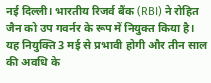नई दिल्ली। भारतीय रिजर्व बैंक (RBI) ने रोहित जैन को उप गवर्नर के रूप में नियुक्त किया है। यह नियुक्ति 3 मई से प्रभावी होगी और तीन साल की अवधि के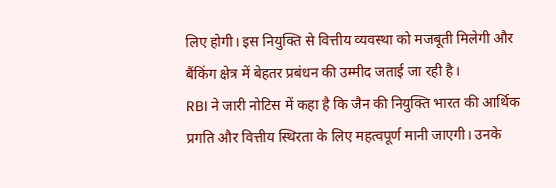लिए होगी। इस नियुक्ति से वित्तीय व्यवस्था को मजबूती मिलेगी और बैंकिंग क्षेत्र में बेहतर प्रबंधन की उम्मीद जताई जा रही है।
RBI ने जारी नोटिस में कहा है कि जैन की नियुक्ति भारत की आर्थिक प्रगति और वित्तीय स्थिरता के लिए महत्वपूर्ण मानी जाएगी। उनके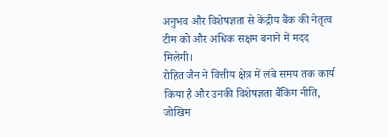अनुभव और विशेषज्ञता से केंद्रीय बैंक की नेतृत्व टीम को और अधिक सक्षम बनाने में मदद मिलेगी।
रोहित जैन ने वित्तीय क्षेत्र में लंबे समय तक कार्य किया है और उनकी विशेषज्ञता बैंकिंग नीति, जोखिम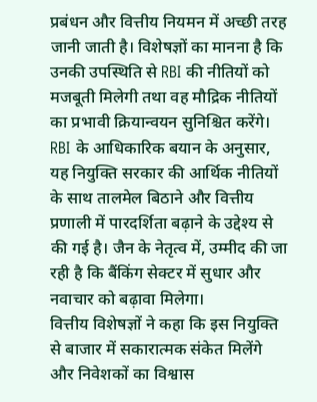प्रबंधन और वित्तीय नियमन में अच्छी तरह जानी जाती है। विशेषज्ञों का मानना है कि उनकी उपस्थिति से RBI की नीतियों को मजबूती मिलेगी तथा वह मौद्रिक नीतियों का प्रभावी क्रियान्वयन सुनिश्चित करेंगे।
RBI के आधिकारिक बयान के अनुसार, यह नियुक्ति सरकार की आर्थिक नीतियों के साथ तालमेल बिठाने और वित्तीय प्रणाली में पारदर्शिता बढ़ाने के उद्देश्य से की गई है। जैन के नेतृत्व में, उम्मीद की जा रही है कि बैंकिंग सेक्टर में सुधार और नवाचार को बढ़ावा मिलेगा।
वित्तीय विशेषज्ञों ने कहा कि इस नियुक्ति से बाजार में सकारात्मक संकेत मिलेंगे और निवेशकों का विश्वास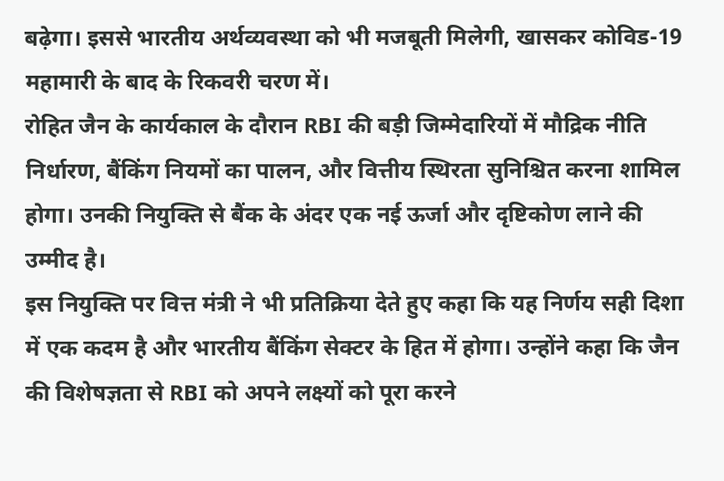बढ़ेगा। इससे भारतीय अर्थव्यवस्था को भी मजबूती मिलेगी, खासकर कोविड-19 महामारी के बाद के रिकवरी चरण में।
रोहित जैन के कार्यकाल के दौरान RBI की बड़ी जिम्मेदारियों में मौद्रिक नीति निर्धारण, बैंकिंग नियमों का पालन, और वित्तीय स्थिरता सुनिश्चित करना शामिल होगा। उनकी नियुक्ति से बैंक के अंदर एक नई ऊर्जा और दृष्टिकोण लाने की उम्मीद है।
इस नियुक्ति पर वित्त मंत्री ने भी प्रतिक्रिया देते हुए कहा कि यह निर्णय सही दिशा में एक कदम है और भारतीय बैंकिंग सेक्टर के हित में होगा। उन्होंने कहा कि जैन की विशेषज्ञता से RBI को अपने लक्ष्यों को पूरा करने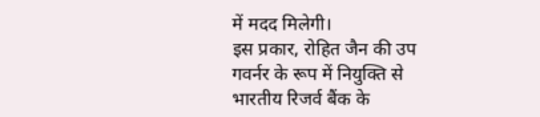में मदद मिलेगी।
इस प्रकार, रोहित जैन की उप गवर्नर के रूप में नियुक्ति से भारतीय रिजर्व बैंक के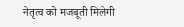नेतृत्व को मजबूती मिलेगी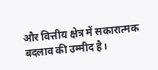और वित्तीय क्षेत्र में सकारात्मक बदलाव की उम्मीद है।